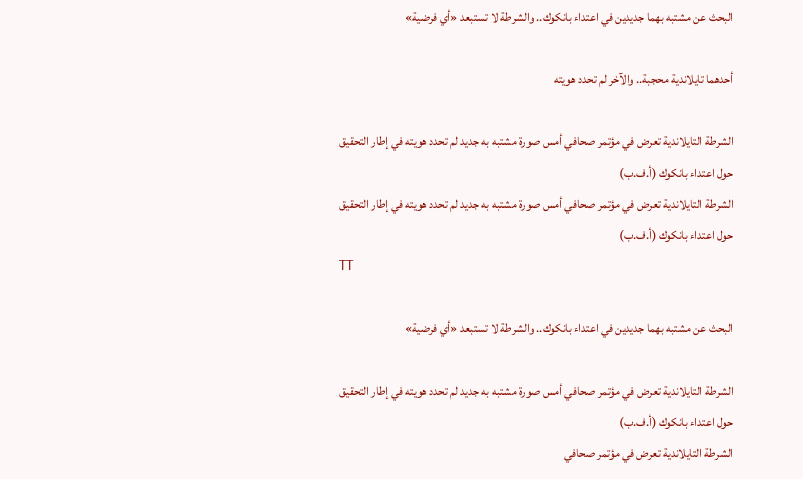البحث عن مشتبه بهما جديدين في اعتداء بانكوك.. والشرطة لا تستبعد «أي فرضية»

أحدهما تايلاندية محجبة.. والآخر لم تحدد هويته

الشرطة التايلاندية تعرض في مؤتمر صحافي أمس صورة مشتبه به جديد لم تحدد هويته في إطار التحقيق حول اعتداء بانكوك (أ.ف.ب)
الشرطة التايلاندية تعرض في مؤتمر صحافي أمس صورة مشتبه به جديد لم تحدد هويته في إطار التحقيق حول اعتداء بانكوك (أ.ف.ب)
TT

البحث عن مشتبه بهما جديدين في اعتداء بانكوك.. والشرطة لا تستبعد «أي فرضية»

الشرطة التايلاندية تعرض في مؤتمر صحافي أمس صورة مشتبه به جديد لم تحدد هويته في إطار التحقيق حول اعتداء بانكوك (أ.ف.ب)
الشرطة التايلاندية تعرض في مؤتمر صحافي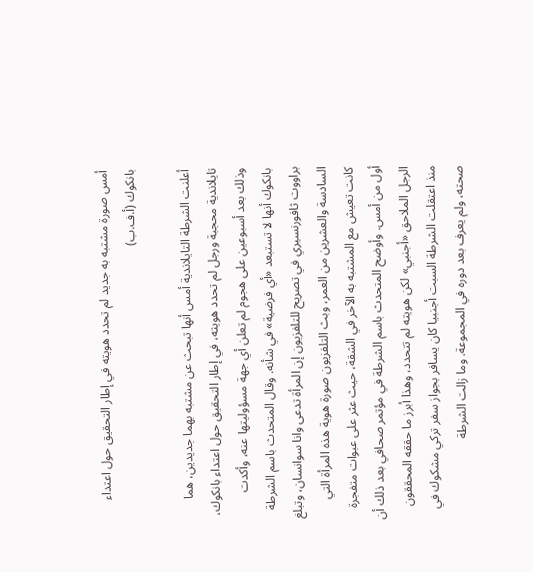أمس صورة مشتبه به جديد لم تحدد هويته في إطار التحقيق حول اعتداء بانكوك (أ.ف.ب)

أعلنت الشرطة التايلاندية أمس أنها تبحث عن مشتبه بهما جديدين، هما تايلاندية محجبة ورجل لم تحدد هويته، في إطار التحقيق حول اعتداء بانكوك، وذلك بعد أسبوعين على هجوم لم تعلن أي جهة مسؤوليتها عنه، وأكدت بانكوك أنها لا تستبعد «أي فرضية» في شأنه. وقال المتحدث باسم الشرطة براووت ثافورنسيري في تصريح للتلفزيون إن المرأة تدعى وانا سوانسان، وتبلغ السادسة والعشرين من العمر، وبث التلفزيون صورة هوية هذه المرأة التي كانت تعيش مع المشتبه به الآخر في الشقة، حيث عثر على عبوات متفجرة أول من أمس. وأوضح المتحدث باسم الشرطة في مؤتمر صحافي بعد ذلك أن الرجل الملاحق «أجنبي» لكن هويته لم تتحدد، وهذا أبرز ما حققه المحققون منذ اعتقلت الشرطة السبت أجنبيا كان يسافر بجواز سفر تركي مشكوك في صحته، ولم يعرف بعد دوره في المجموعة. وما زالت الشرطة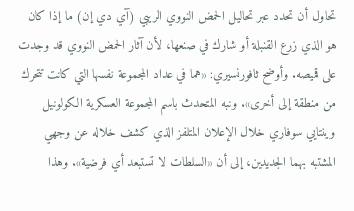تحاول أن تحدد عبر تحاليل الحمض النووي الريبي (آي دي إن) ما إذا كان هو الذي زرع القنبلة أو شارك في صنعها، لأن آثار الحمض النووي قد وجدت على قميصه. وأوضح ثافورنسيري: «هما في عداد المجموعة نفسها التي كانت تتحرك من منطقة إلى أخرى». ونبه المتحدث باسم المجموعة العسكرية الكولونيل وينتايي سوفاري خلال الإعلان المتلفز الذي كشف خلاله عن وجهي المشتبه بهما الجديدين، إلى أن «السلطات لا تستبعد أي فرضية». وهذا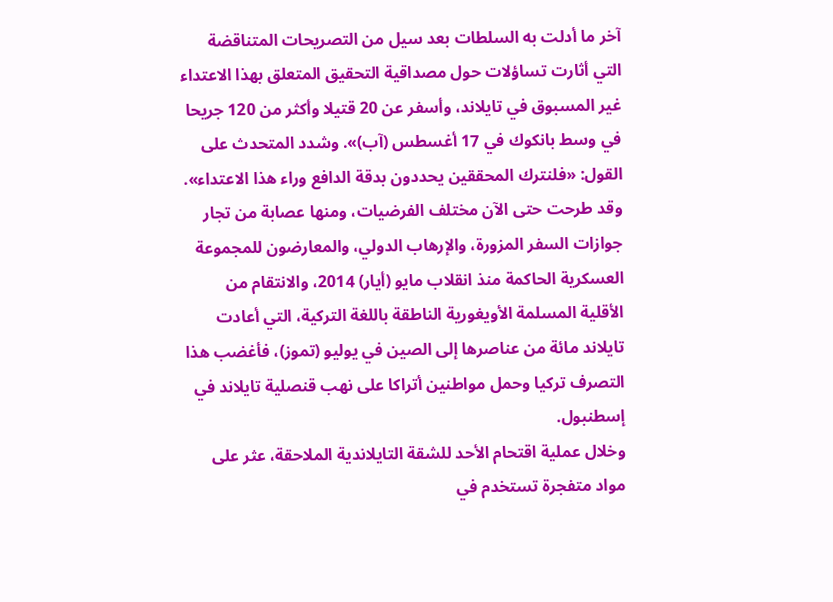آخر ما أدلت به السلطات بعد سيل من التصريحات المتناقضة التي أثارت تساؤلات حول مصداقية التحقيق المتعلق بهذا الاعتداء غير المسبوق في تايلاند، وأسفر عن 20 قتيلا وأكثر من 120 جريحا في وسط بانكوك في 17 أغسطس (آب)». وشدد المتحدث على القول: «فلنترك المحققين يحددون بدقة الدافع وراء هذا الاعتداء». وقد طرحت حتى الآن مختلف الفرضيات، ومنها عصابة من تجار جوازات السفر المزورة، والإرهاب الدولي، والمعارضون للمجموعة العسكرية الحاكمة منذ انقلاب مايو (أيار) 2014، والانتقام من الأقلية المسلمة الأويغورية الناطقة باللغة التركية، التي أعادت تايلاند مائة من عناصرها إلى الصين في يوليو (تموز)، فأغضب هذا التصرف تركيا وحمل مواطنين أتراكا على نهب قنصلية تايلاند في إسطنبول.
وخلال عملية اقتحام الأحد للشقة التايلاندية الملاحقة، عثر على مواد متفجرة تستخدم في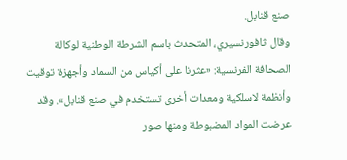صنع قنابل.
وقال ثافورنسيري، المتحدث باسم الشرطة الوطنية لوكالة الصحافة الفرنسية: «عثرنا على أكياس من السماد وأجهزة توقيت وأنظمة لاسلكية ومعدات أخرى تستخدم في صنع قنابل». وقد عرضت المواد المضبوطة ومنها صور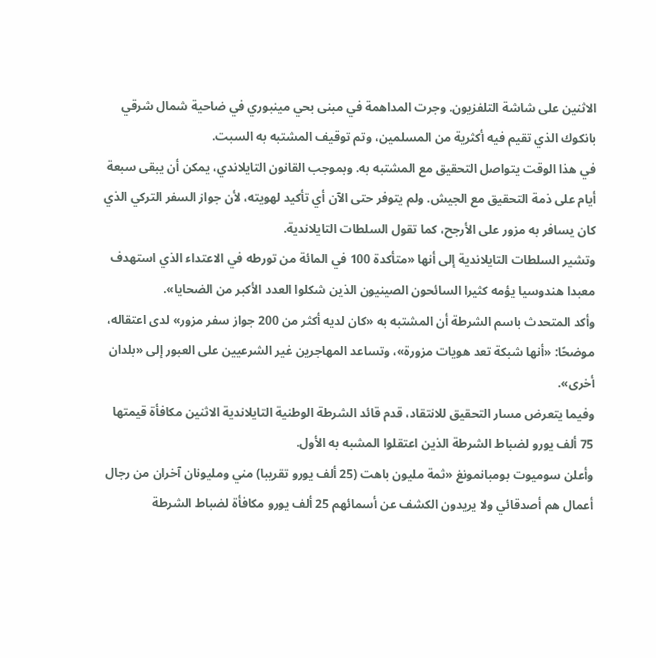الاثنين على شاشة التلفزيون. وجرت المداهمة في مبنى بحي مينبوري في ضاحية شمال شرقي بانكوك الذي تقيم فيه أكثرية من المسلمين، وتم توقيف المشتبه به السبت.
في هذا الوقت يتواصل التحقيق مع المشتبه به. وبموجب القانون التايلاندي، يمكن أن يبقى سبعة أيام على ذمة التحقيق مع الجيش. ولم يتوفر حتى الآن أي تأكيد لهويته، لأن جواز السفر التركي الذي كان يسافر به مزور على الأرجح، كما تقول السلطات التايلاندية.
وتشير السلطات التايلاندية إلى أنها «متأكدة 100 في المائة من تورطه في الاعتداء الذي استهدف معبدا هندوسيا يؤمه كثيرا السائحون الصينيون الذين شكلوا العدد الأكبر من الضحايا».
وأكد المتحدث باسم الشرطة أن المشتبه به «كان لديه أكثر من 200 جواز سفر مزور» لدى اعتقاله، موضحًا: «أنها شبكة تعد هويات مزورة»، وتساعد المهاجرين غير الشرعيين على العبور إلى «بلدان أخرى».
وفيما يتعرض مسار التحقيق للانتقاد، قدم قائد الشرطة الوطنية التايلاندية الاثنين مكافأة قيمتها 75 ألف يورو لضباط الشرطة الذين اعتقلوا المشبه به الأول.
وأعلن سوميوت بومبانمونغ «ثمة مليون باهت (25 ألف يورو تقريبا) مني ومليونان آخران من رجال أعمال هم أصدقائي ولا يريدون الكشف عن أسمائهم 25 ألف يورو مكافأة لضباط الشرطة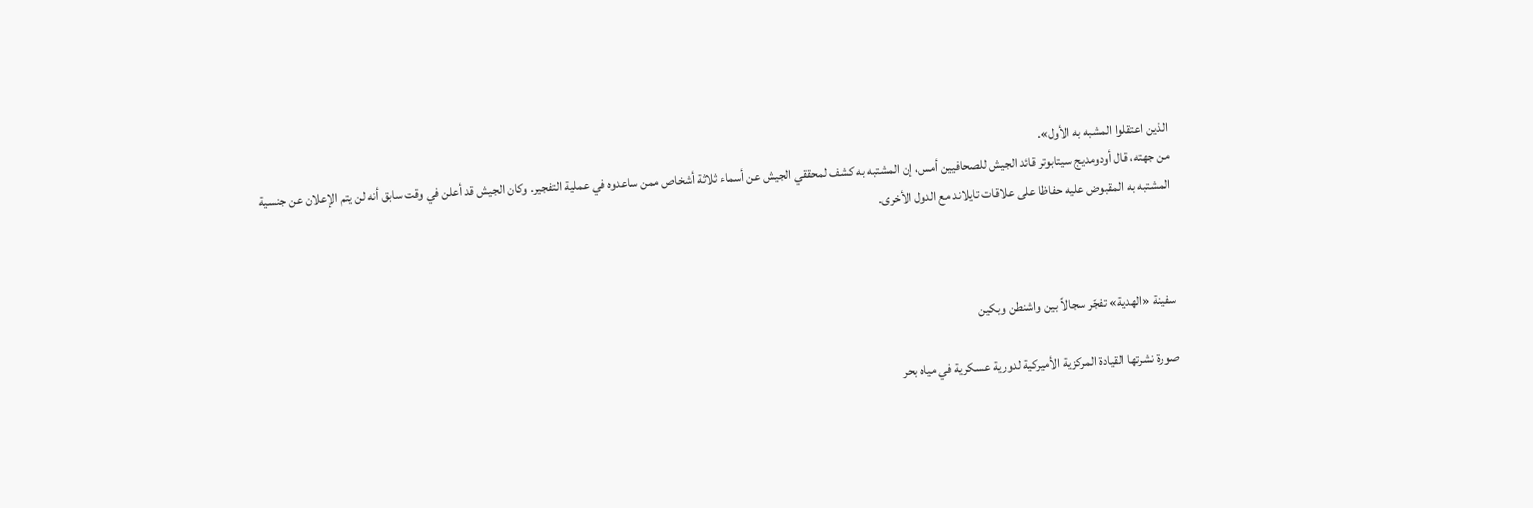الذين اعتقلوا المشبه به الأول».
من جهته، قال أودومديج سيتابوتر قائد الجيش للصحافيين أمس، إن المشتبه به كشف لمحققي الجيش عن أسماء ثلاثة أشخاص ممن ساعدوه في عملية التفجير. وكان الجيش قد أعلن في وقت سابق أنه لن يتم الإعلان عن جنسية المشتبه به المقبوض عليه حفاظا على علاقات تايلاند مع الدول الأخرى.



سفينة «الهدية» تفجّر سجالاً بين واشنطن وبكين

صورة نشرتها القيادة المركزية الأميركية لدورية عسكرية في مياه بحر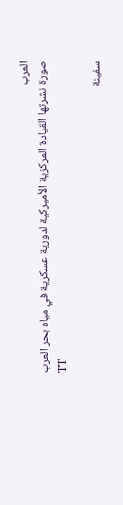العرب
صورة نشرتها القيادة المركزية الأميركية لدورية عسكرية في مياه بحر العرب
TT

سفينة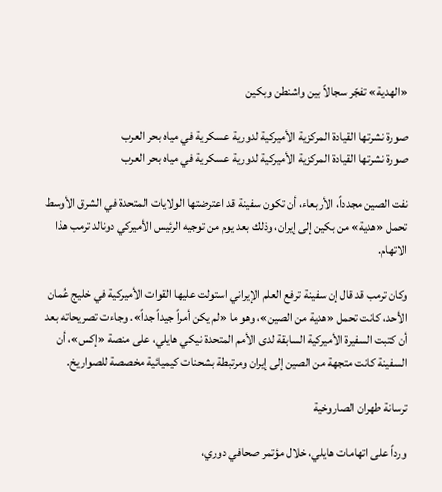«الهدية» تفجّر سجالاً بين واشنطن وبكين

صورة نشرتها القيادة المركزية الأميركية لدورية عسكرية في مياه بحر العرب
صورة نشرتها القيادة المركزية الأميركية لدورية عسكرية في مياه بحر العرب

نفت الصين مجدداً، الأربعاء، أن تكون سفينة قد اعترضتها الولايات المتحدة في الشرق الأوسط تحمل «هدية» من بكين إلى إيران، وذلك بعد يوم من توجيه الرئيس الأميركي دونالد ترمب هذا الاتهام.

وكان ترمب قد قال إن سفينة ترفع العلم الإيراني استولت عليها القوات الأميركية في خليج عُمان الأحد، كانت تحمل «هدية من الصين»، وهو ما «لم يكن أمراً جيداً جداً». وجاءت تصريحاته بعد أن كتبت السفيرة الأميركية السابقة لدى الأمم المتحدة نيكي هايلي، على منصة «إكس»، أن السفينة كانت متجهة من الصين إلى إيران ومرتبطة بشحنات كيميائية مخصصة للصواريخ.

ترسانة طهران الصاروخية

ورداً على اتهامات هايلي، خلال مؤتمر صحافي دوري،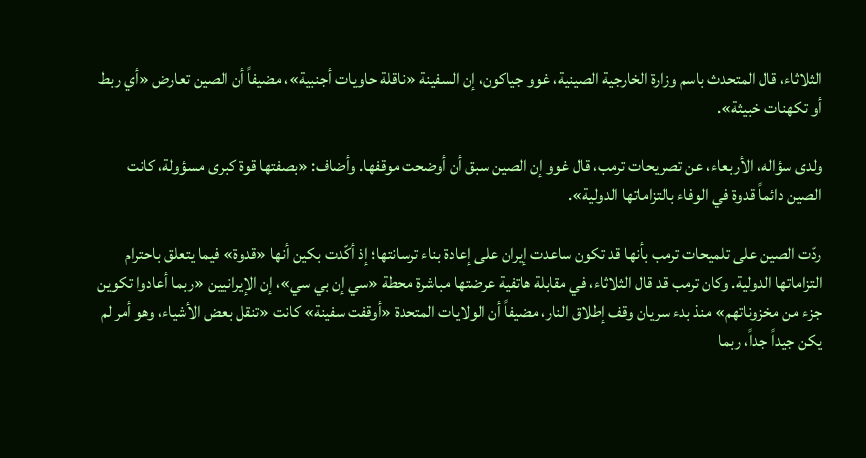الثلاثاء، قال المتحدث باسم وزارة الخارجية الصينية، غوو جياكون، إن السفينة «ناقلة حاويات أجنبية»، مضيفاً أن الصين تعارض «أي ربط أو تكهنات خبيثة».

ولدى سؤاله، الأربعاء، عن تصريحات ترمب، قال غوو إن الصين سبق أن أوضحت موقفها. وأضاف: «بصفتها قوة كبرى مسؤولة، كانت الصين دائماً قدوة في الوفاء بالتزاماتها الدولية».

ردّت الصين على تلميحات ترمب بأنها قد تكون ساعدت إيران على إعادة بناء ترسانتها؛ إذ أكّدت بكين أنها «قدوة» فيما يتعلق باحترام التزاماتها الدولية. وكان ترمب قد قال الثلاثاء، في مقابلة هاتفية عرضتها مباشرة محطة «سي إن بي سي»، إن الإيرانيين «ربما أعادوا تكوين جزء من مخزوناتهم» منذ بدء سريان وقف إطلاق النار، مضيفاً أن الولايات المتحدة «أوقفت سفينة» كانت «تنقل بعض الأشياء، وهو أمر لم يكن جيداً جداً، ربما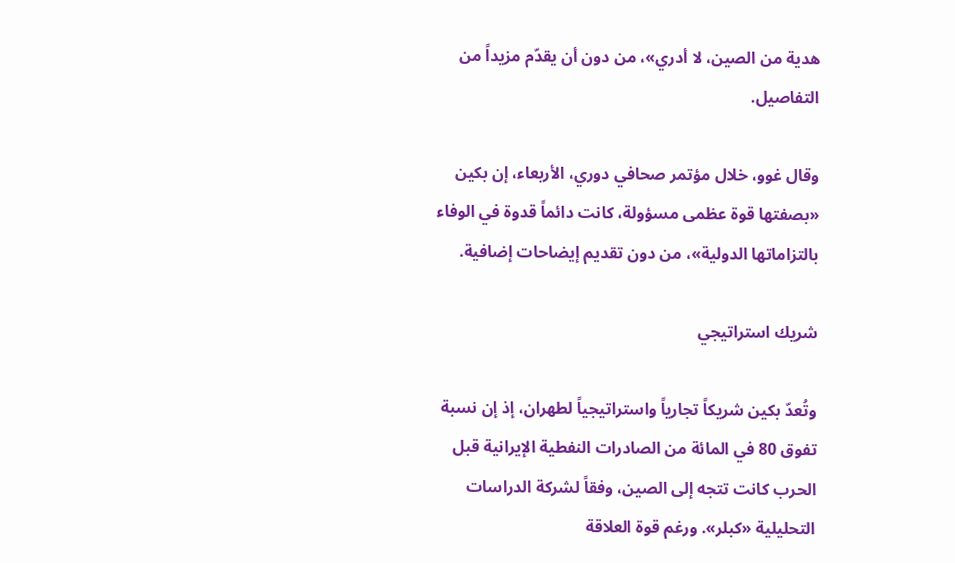هدية من الصين، لا أدري»، من دون أن يقدّم مزيداً من التفاصيل.

وقال غوو، خلال مؤتمر صحافي دوري، الأربعاء، إن بكين «بصفتها قوة عظمى مسؤولة، كانت دائماً قدوة في الوفاء بالتزاماتها الدولية»، من دون تقديم إيضاحات إضافية.

شريك استراتيجي

وتُعدّ بكين شريكاً تجارياً واستراتيجياً لطهران، إذ إن نسبة تفوق 80 في المائة من الصادرات النفطية الإيرانية قبل الحرب كانت تتجه إلى الصين، وفقاً لشركة الدراسات التحليلية «كبلر». ورغم قوة العلاقة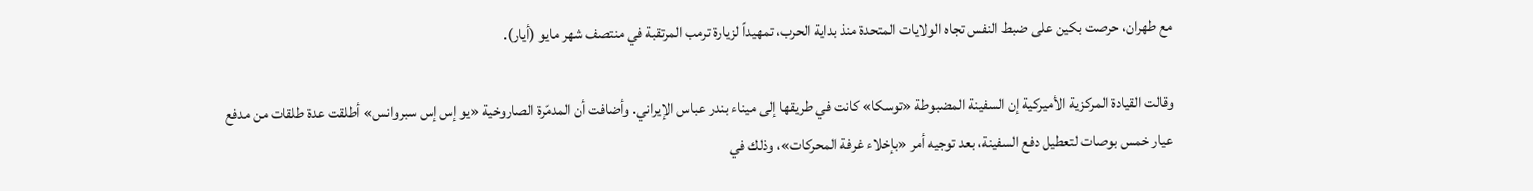مع طهران، حرصت بكين على ضبط النفس تجاه الولايات المتحدة منذ بداية الحرب، تمهيداً لزيارة ترمب المرتقبة في منتصف شهر مايو (أيار).

وقالت القيادة المركزية الأميركية إن السفينة المضبوطة «توسكا» كانت في طريقها إلى ميناء بندر عباس الإيراني. وأضافت أن المدمّرة الصاروخية «يو إس إس سبروانس» أطلقت عدة طلقات من مدفع عيار خمس بوصات لتعطيل دفع السفينة، بعد توجيه أمر «بإخلاء غرفة المحركات»، وذلك في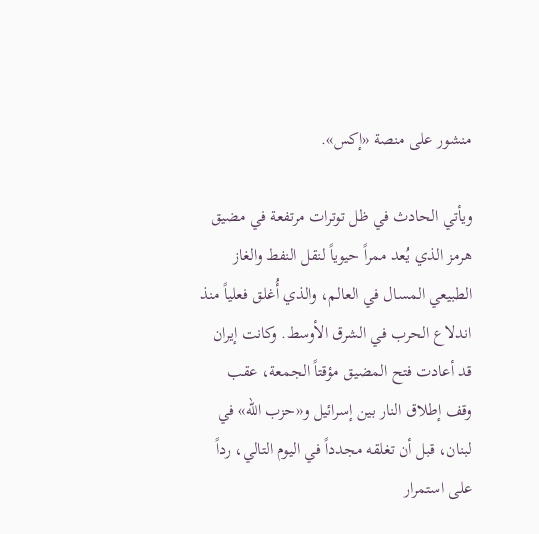منشور على منصة «إكس».

ويأتي الحادث في ظل توترات مرتفعة في مضيق هرمز الذي يُعد ممراً حيوياً لنقل النفط والغاز الطبيعي المسال في العالم، والذي أُغلق فعلياً منذ اندلاع الحرب في الشرق الأوسط. وكانت إيران قد أعادت فتح المضيق مؤقتاً الجمعة، عقب وقف إطلاق النار بين إسرائيل و«حزب الله» في لبنان، قبل أن تغلقه مجدداً في اليوم التالي، رداً على استمرار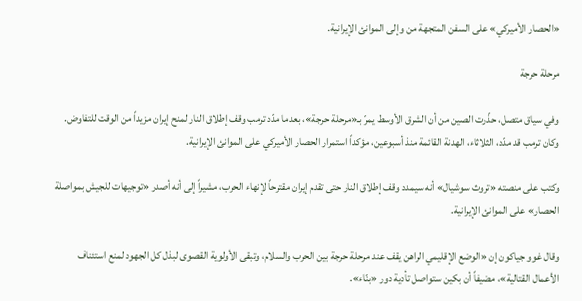«الحصار الأميركي» على السفن المتجهة من وإلى الموانئ الإيرانية.

مرحلة حرجة

وفي سياق متصل، حذّرت الصين من أن الشرق الأوسط يمرّ بـ«مرحلة حرجة»، بعدما مدّد ترمب وقف إطلاق النار لمنح إيران مزيداً من الوقت للتفاوض. وكان ترمب قد مدّد، الثلاثاء، الهدنة القائمة منذ أسبوعين، مؤكداً استمرار الحصار الأميركي على الموانئ الإيرانية.

وكتب على منصته «تروث سوشيال» أنه سيمدد وقف إطلاق النار حتى تقدم إيران مقترحاً لإنهاء الحرب، مشيراً إلى أنه أصدر «توجيهات للجيش بمواصلة الحصار» على الموانئ الإيرانية.

وقال غوو جياكون إن «الوضع الإقليمي الراهن يقف عند مرحلة حرجة بين الحرب والسلام، وتبقى الأولوية القصوى لبذل كل الجهود لمنع استئناف الأعمال القتالية»، مضيفاً أن بكين ستواصل تأدية دور «بنّاء».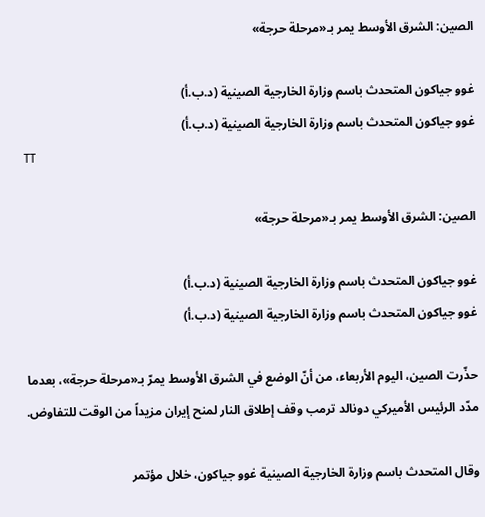الصين: الشرق الأوسط يمر بـ«مرحلة حرجة»

غوو جياكون المتحدث باسم وزارة الخارجية الصينية (د.ب.أ)
غوو جياكون المتحدث باسم وزارة الخارجية الصينية (د.ب.أ)
TT

الصين: الشرق الأوسط يمر بـ«مرحلة حرجة»

غوو جياكون المتحدث باسم وزارة الخارجية الصينية (د.ب.أ)
غوو جياكون المتحدث باسم وزارة الخارجية الصينية (د.ب.أ)

حذّرت الصين، اليوم الأربعاء، من أنّ الوضع في الشرق الأوسط يمرّ بـ«مرحلة حرجة»، بعدما مدّد الرئيس الأميركي دونالد ترمب وقف إطلاق النار لمنح إيران مزيداً من الوقت للتفاوض.

وقال المتحدث باسم وزارة الخارجية الصينية غوو جياكون، خلال مؤتمر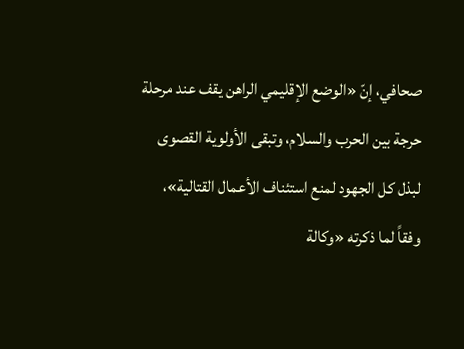صحافي، إنّ «الوضع الإقليمي الراهن يقف عند مرحلة حرجة بين الحرب والسلام، وتبقى الأولوية القصوى لبذل كل الجهود لمنع استئناف الأعمال القتالية»، وفقاً لما ذكرته «وكالة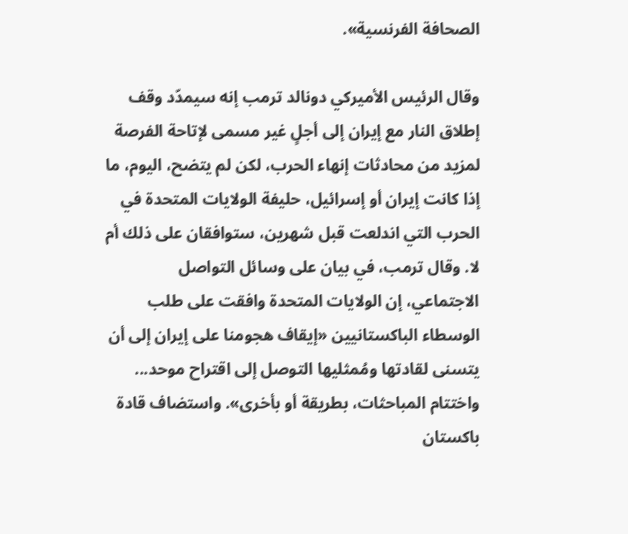الصحافة الفرنسية».

وقال الرئيس الأميركي دونالد ترمب إنه سيمدّد وقف إطلاق النار مع إيران إلى أجلٍ غير مسمى لإتاحة الفرصة لمزيد من محادثات إنهاء الحرب، لكن لم يتضح، اليوم، ما إذا كانت إيران أو إسرائيل، حليفة الولايات المتحدة في الحرب التي اندلعت قبل شهرين، ستوافقان على ذلك أم لا. وقال ترمب، في بيان على وسائل التواصل الاجتماعي، إن الولايات المتحدة وافقت على طلب الوسطاء الباكستانيين «إيقاف هجومنا على إيران إلى أن يتسنى لقادتها ومُمثليها التوصل إلى اقتراح موحد... واختتام المباحثات، بطريقة أو بأخرى». واستضاف قادة باكستان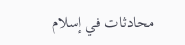محادثات في إسلام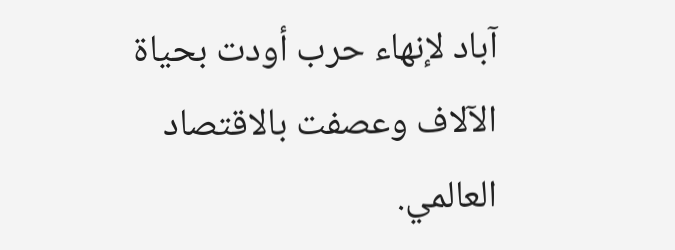آباد لإنهاء حرب أودت بحياة الآلاف وعصفت بالاقتصاد العالمي.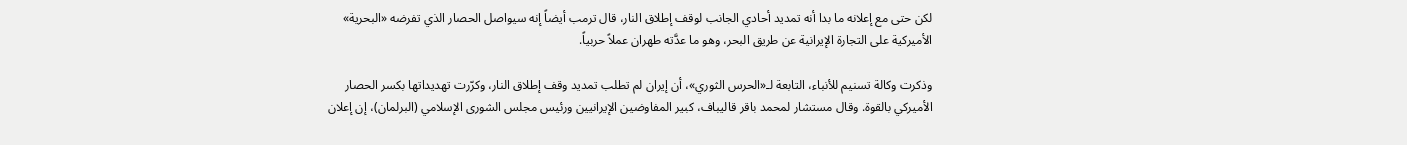لكن حتى مع إعلانه ما بدا أنه تمديد أحادي الجانب لوقف إطلاق النار، قال ترمب أيضاً إنه سيواصل الحصار الذي تفرضه «البحرية» الأميركية على التجارة الإيرانية عن طريق البحر، وهو ما عدَّته طهران عملاً حربياً.

وذكرت وكالة تسنيم للأنباء، التابعة لـ«الحرس الثوري»، أن إيران لم تطلب تمديد وقف إطلاق النار، وكرّرت تهديداتها بكسر الحصار الأميركي بالقوة. وقال مستشار لمحمد باقر قاليباف، كبير المفاوضين الإيرانيين ورئيس مجلس الشورى الإسلامي (البرلمان)، إن إعلان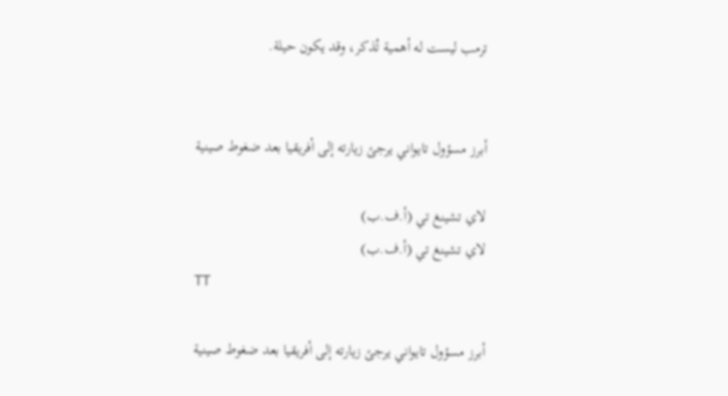ترمب ليست له أهمية تُذكر، وقد يكون حيلة.


أبرز مسؤول تايواني يرجئ زيارته إلى أفريقيا بعد ضغوط صينية

لاي تشينغ تي (أ.ف.ب)
لاي تشينغ تي (أ.ف.ب)
TT

أبرز مسؤول تايواني يرجئ زيارته إلى أفريقيا بعد ضغوط صينية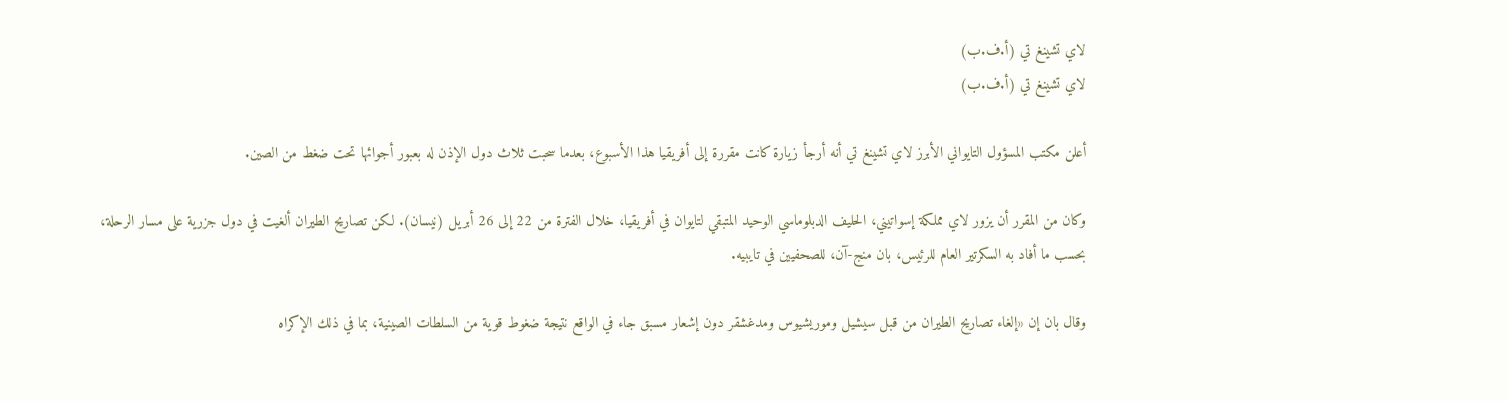لاي تشينغ تي (أ.ف.ب)
لاي تشينغ تي (أ.ف.ب)

أعلن مكتب المسؤول التايواني الأبرز لاي تشينغ تي أنه أرجأ زيارة كانت مقررة إلى أفريقيا هذا الأسبوع، بعدما سحبت ثلاث دول الإذن له بعبور أجوائها تحت ضغط من الصين.

وكان من المقرر أن يزور لاي مملكة إسواتيني، الحليف الدبلوماسي الوحيد المتبقي لتايوان في أفريقيا، خلال الفترة من 22 إلى 26 أبريل (نيسان). لكن تصاريح الطيران ألغيت في دول جزرية على مسار الرحلة، بحسب ما أفاد به السكرتير العام للرئيس، بان منج-آن، للصحفيين في تايبيه.

وقال بان إن «إلغاء تصاريح الطيران من قبل سيشيل وموريشيوس ومدغشقر دون إشعار مسبق جاء في الواقع نتيجة ضغوط قوية من السلطات الصينية، بما في ذلك الإكراه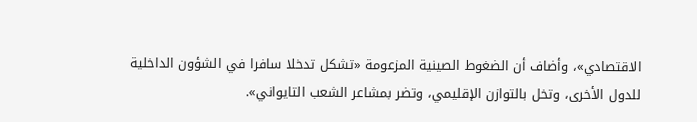الاقتصادي»، وأضاف أن الضغوط الصينية المزعومة «تشكل تدخلا سافرا في الشؤون الداخلية للدول الأخرى، وتخل بالتوازن الإقليمي، وتضر بمشاعر الشعب التايواني».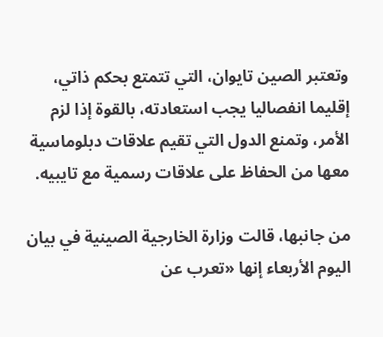وتعتبر الصين تايوان، التي تتمتع بحكم ذاتي، إقليما انفصاليا يجب استعادته، بالقوة إذا لزم الأمر، وتمنع الدول التي تقيم علاقات دبلوماسية معها من الحفاظ على علاقات رسمية مع تايبيه.

من جانبها، قالت وزارة الخارجية الصينية في بيان اليوم الأربعاء إنها «تعرب عن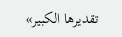تقديرها الكبير»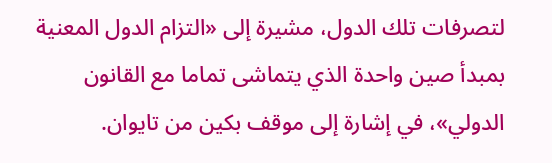لتصرفات تلك الدول، مشيرة إلى «التزام الدول المعنية بمبدأ صين واحدة الذي يتماشى تماما مع القانون الدولي»، في إشارة إلى موقف بكين من تايوان.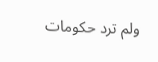ولم ترد حكومات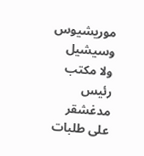موريشيوس وسيشيل ولا مكتب رئيس مدغشقر على طلبات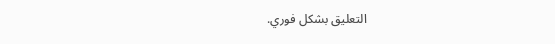التعليق بشكل فوري.